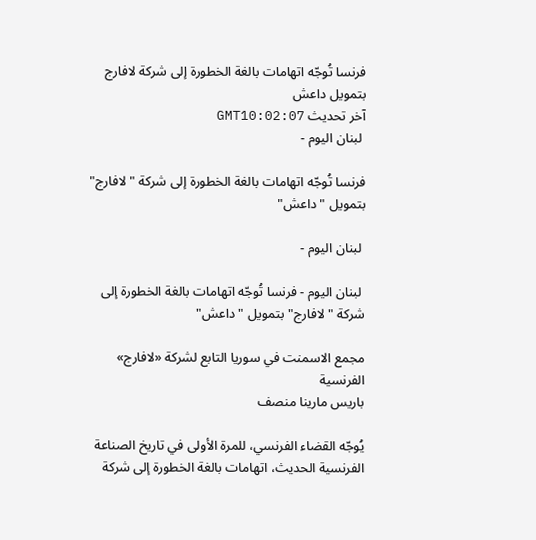فرنسا تُوجّه اتهامات بالغة الخطورة إلى شركة لافارج بتمويل داعش
آخر تحديث GMT10:02:07
 لبنان اليوم -

فرنسا تُوجّه اتهامات بالغة الخطورة إلى شركة "لافارج" بتمويل "داعش"

 لبنان اليوم -

 لبنان اليوم - فرنسا تُوجّه اتهامات بالغة الخطورة إلى شركة "لافارج" بتمويل "داعش"

مجمع الاسمنت في سوريا التابع لشركة «لافارج» الفرنسية
باريس مارينا منصف

يُوجّه القضاء الفرنسي، للمرة الأولى في تاريخ الصناعة الفرنسية الحديث، اتهامات بالغة الخطورة إلى شركة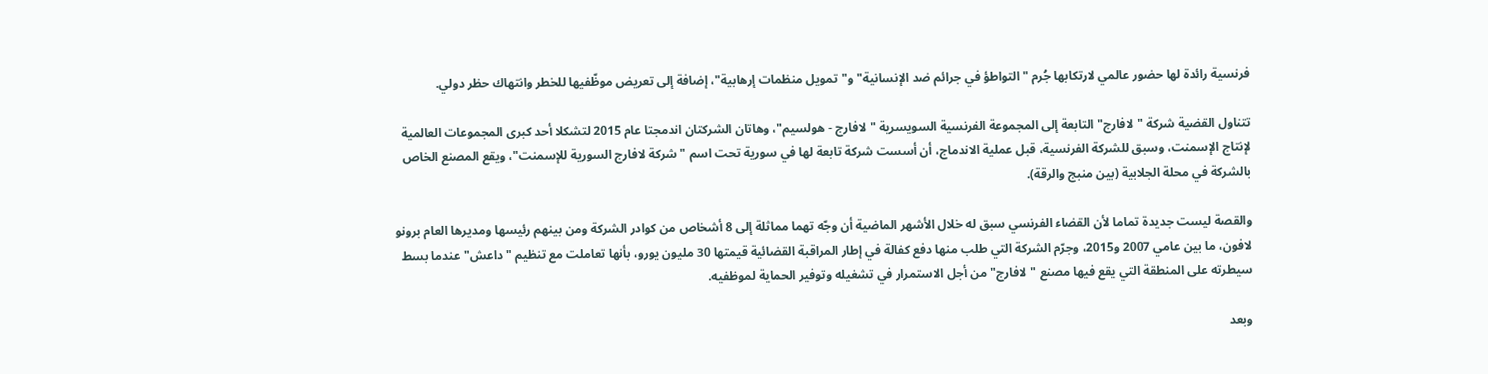فرنسية رائدة لها حضور عالمي لارتكابها جُرم "التواطؤ في جرائم ضد الإنسانية" و"تمويل منظمات إرهابية"، إضافة إلى تعريض موظّفيها للخطر وانتهاك حظر دولي.

تتناول القضية شركة "لافارج" التابعة إلى المجموعة الفرنسية السويسرية "لافارج - هولسيم"، وهاتان الشركتان اندمجتا عام 2015 لتشكلا أحد كبرى المجموعات العالمية لإنتاج الإسمنت، وسبق للشركة الفرنسية، قبل عملية الاندماج، أن أسست شركة تابعة لها في سورية تحت اسم "شركة لافارج السورية للإسمنت"، ويقع المصنع الخاص بالشركة في محلة الجلابية (بين منبج والرقة).

والقصة ليست جديدة تماما لأن القضاء الفرنسي سبق له خلال الأشهر الماضية أن وجّه تهما مماثلة إلى 8 أشخاص من كوادر الشركة ومن بينهم رئيسها ومديرها العام برونو لافون، ما بين عامي 2007 و2015، وجرّم الشركة التي طلب منها دفع كفالة في إطار المراقبة القضائية قيمتها 30 مليون يورو، بأنها تعاملت مع تنظيم "داعش" عندما بسط سيطرته على المنطقة التي يقع فيها مصنع "لافارج" من أجل الاستمرار في تشغيله وتوفير الحماية لموظفيه.

وبعد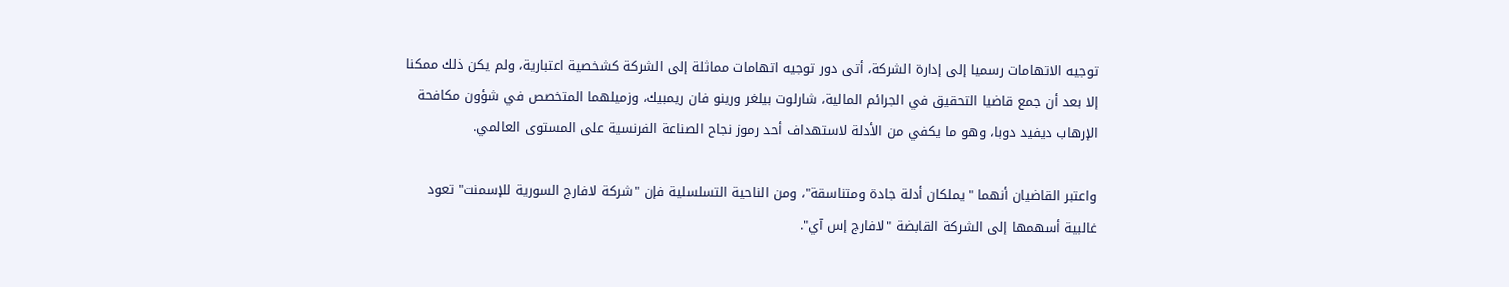توجيه الاتهامات رسميا إلى إدارة الشركة، أتى دور توجيه اتهامات مماثلة إلى الشركة كشخصية اعتبارية، ولم يكن ذلك ممكنا إلا بعد أن جمع قاضيا التحقيق في الجرائم المالية، شارلوت بيلغر ورينو فان ريمبيك، وزميلهما المتخصص في شؤون مكافحة الإرهاب ديفيد دوبا، وهو ما يكفي من الأدلة لاستهداف أحد رموز نجاح الصناعة الفرنسية على المستوى العالمي.

واعتبر القاضيان أنهما "يملكان أدلة جادة ومتناسقة"، ومن الناحية التسلسلية فإن "شركة لافارج السورية للإسمنت" تعود غالبية أسهمها إلى الشركة القابضة "لافارج إس آي".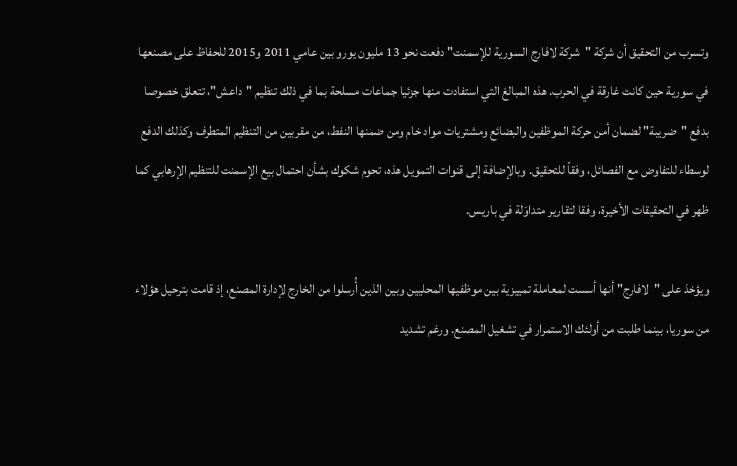وتسرب من التحقيق أن شركة "شركة لافارج السورية للإسمنت" دفعت نحو 13 مليون يورو بين عامي 2011 و2015 للحفاظ على مصنعها في سورية حين كانت غارقة في الحرب. هذه المبالغ التي استفادت منها جزئيا جماعات مسلحة بما في ذلك تنظيم "داعش"، تتعلق خصوصا بدفع "ضريبة" لضمان أمن حركة الموظفين والبضائع ومشتريات مواد خام ومن ضمنها النفط، من مقربين من التنظيم المتطرف وكذلك الدفع لوسطاء للتفاوض مع الفصائل، وفقاً للتحقيق. وبالإضافة إلى قنوات التمويل هذه، تحوم شكوك بشأن احتمال بيع الإسمنت للتنظيم الإرهابي كما ظهر في التحقيقات الأخيرة، وفقا لتقارير متداوَلة في باريس.

ويؤخذ على "لافارج" أنها أسست لمعاملة تمييزية بين موظفيها المحليين وبين الذين أُرسلوا من الخارج لإدارة المصنع، إذ قامت بترحيل هؤلاء من سوريا، بينما طلبت من أولئك الاستمرار في تشغيل المصنع. ورغم تشديد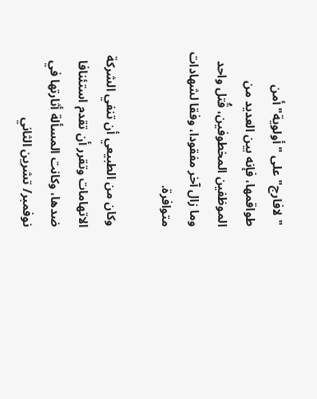"لافارج" على "أولوية" أمن طواقمها، فإنه بين العديد من الموظفين المخطوفين، قُتل واحد وما زال آخر مفقودا، وفقا لشهادات متوافرة.

وكان من الطبيعي أن تنفي الشركة الاتهامات وتقرر أن تقدم استئنافا ضدها، وكانت المسألة أثارتها في نوفمبر/ تشرين الثاني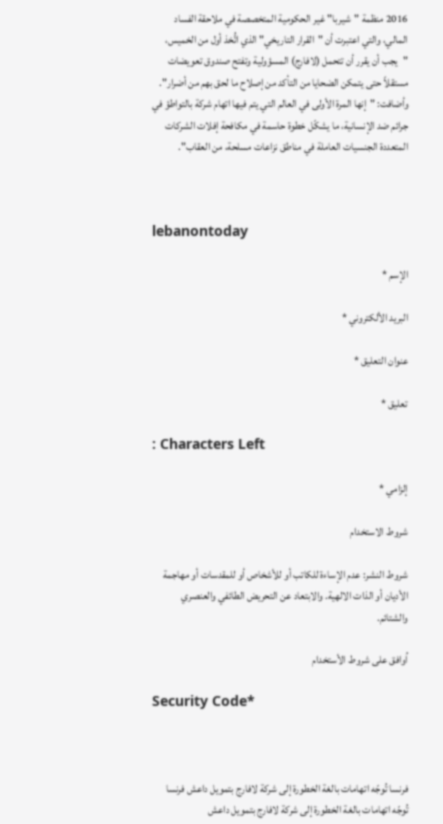2016 منظمة "شيربا" غير الحكومية المتخصصة في ملاحقة الفساد المالي، والتي اعتبرت أن "القرار التاريخي" الذي اتُّخذ أول من الخميس، "يجب أن يقرر أن تتحمل (لافارج) المسؤولية وتفتح صندوق تعويضات مستقلاً حتى يتمكن الضحايا من التأكد من إصلاح ما لحق بهم من أضرار". وأضافت: "إنها المرة الأولى في العالم التي يتم فيها اتهام شركة بالتواطؤ في جرائم ضد الإنسانية، ما يشكّل خطوة حاسمة في مكافحة إفلات الشركات المتعددة الجنسيات العاملة في مناطق نزاعات مسلحة، من العقاب".



lebanontoday

الإسم *

البريد الألكتروني *

عنوان التعليق *

تعليق *

: Characters Left

إلزامي *

شروط الاستخدام

شروط النشر: عدم الإساءة للكاتب أو للأشخاص أو للمقدسات أو مهاجمة الأديان أو الذات الالهية. والابتعاد عن التحريض الطائفي والعنصري والشتائم.

اُوافق على شروط الأستخدام

Security Code*



فرنسا تُوجّه اتهامات بالغة الخطورة إلى شركة لافارج بتمويل داعش فرنسا تُوجّه اتهامات بالغة الخطورة إلى شركة لافارج بتمويل داعش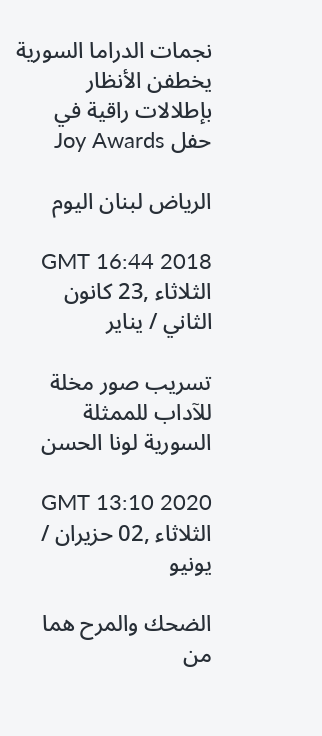نجمات الدراما السورية يخطفن الأنظار بإطلالات راقية في حفل Joy Awards

الرياض لبنان اليوم

GMT 16:44 2018 الثلاثاء ,23 كانون الثاني / يناير

تسريب صور مخلة للآداب للممثلة السورية لونا الحسن

GMT 13:10 2020 الثلاثاء ,02 حزيران / يونيو

الضحك والمرح هما من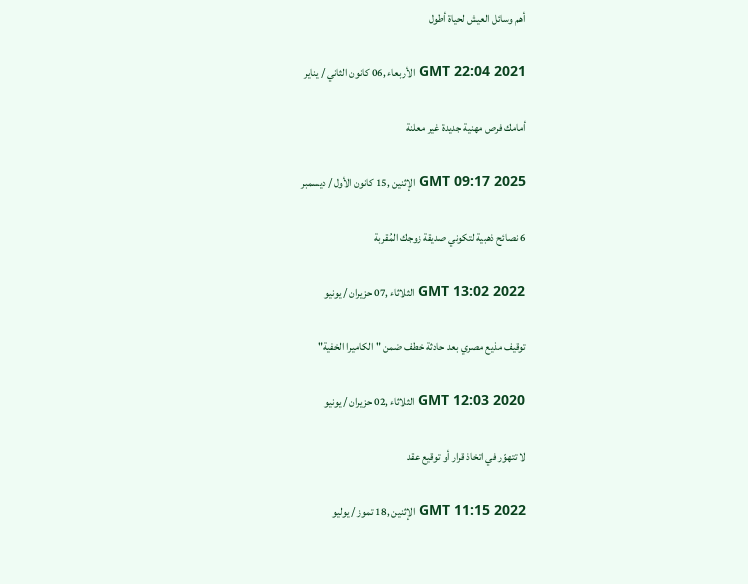أهم وسائل العيش لحياة أطول

GMT 22:04 2021 الأربعاء ,06 كانون الثاني / يناير

أمامك فرص مهنية جديدة غير معلنة

GMT 09:17 2025 الإثنين ,15 كانون الأول / ديسمبر

6 نصائح ذهبية لتكوني صديقة زوجك المُقربة

GMT 13:02 2022 الثلاثاء ,07 حزيران / يونيو

توقيف مذيع مصري بعد حادثة خطف ضمن "الكاميرا الخفية"

GMT 12:03 2020 الثلاثاء ,02 حزيران / يونيو

لا تتهوّر في اتخاذ قرار أو توقيع عقد

GMT 11:15 2022 الإثنين ,18 تموز / يوليو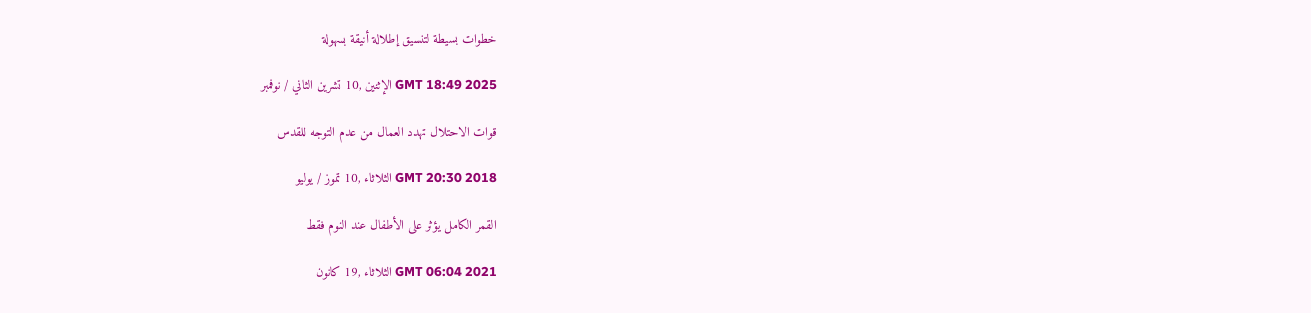خطوات بسيطة لتنسيق إطلالة أنيقة بسهولة

GMT 18:49 2025 الإثنين ,10 تشرين الثاني / نوفمبر

قوات الاحتلال تهدد العمال من عدم التوجه للقدس

GMT 20:30 2018 الثلاثاء ,10 تموز / يوليو

القمر الكامل يؤثر على الأطفال عند النوم فقط

GMT 06:04 2021 الثلاثاء ,19 كانون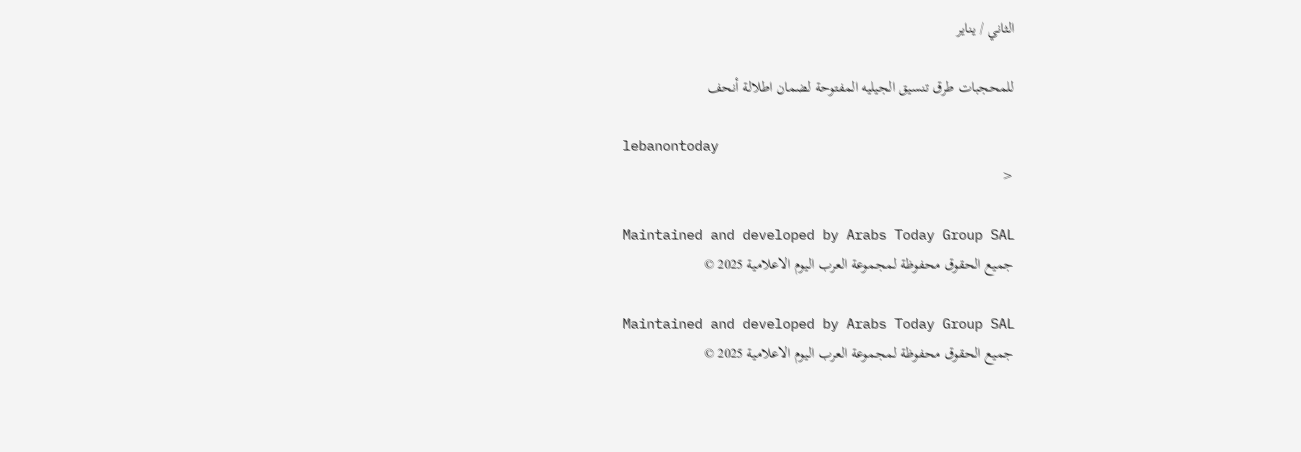الثاني / يناير

للمحجبات طرق تنسيق الجيليه المفتوحة لضمان اطلالة أنحف

lebanontoday
<

Maintained and developed by Arabs Today Group SAL
جميع الحقوق محفوظة لمجموعة العرب اليوم الاعلامية 2025 ©

Maintained and developed by Arabs Today Group SAL
جميع الحقوق محفوظة لمجموعة العرب اليوم الاعلامية 2025 ©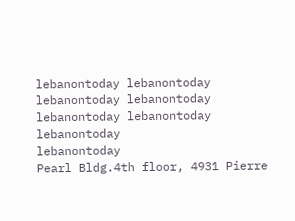lebanontoday lebanontoday lebanontoday lebanontoday
lebanontoday lebanontoday lebanontoday
lebanontoday
Pearl Bldg.4th floor, 4931 Pierre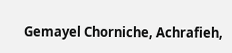Gemayel Chorniche, Achrafieh,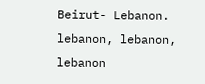Beirut- Lebanon.
lebanon, lebanon, lebanon